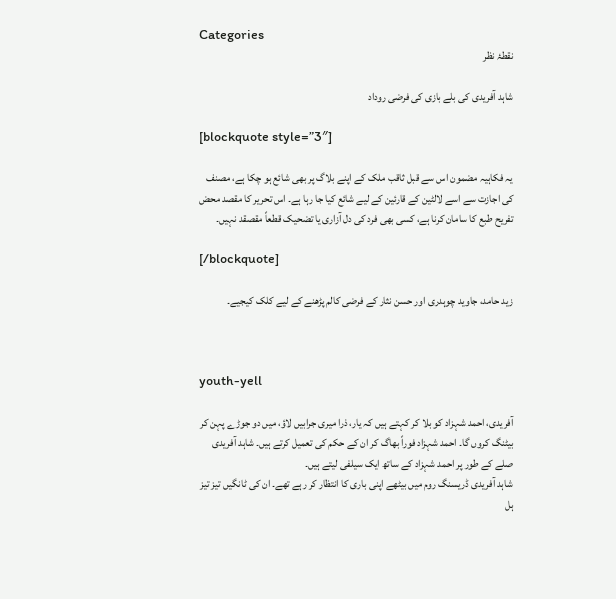Categories
نقطۂ نظر

شاہد آفریدی کی بلے بازی کی فرضی روداد

[blockquote style=”3″]

یہ فکاہیہ مضمون اس سے قبل ثاقب ملک کے اپنے بلاگ پر بھی شائع ہو چکا ہے، مصنف کی اجازت سے اسے لالٹین کے قارئین کے لیے شائع کیا جا رہا ہے۔ اس تحریر کا مقصد محض تفریح طبع کا سامان کرنا ہے، کسی بھی فرد کی دل آزاری یا تضحیک قطعاً مقصقد نہیں۔

[/blockquote]

زید حامد، جاوید چوہدری اور حسن نثار کے فرضی کالم پڑھنے کے لیے کلک کیجیے۔



youth-yell

آفریدی، احمد شہزاد کو بلا کر کہتے ہیں کہ یار، ذرا میری جرابیں لاؤ، میں دو جوڑے پہن کر بیٹنگ کروں گا۔ احمد شہزاد فوراً بھاگ کر ان کے حکم کی تعمیل کرتے ہیں۔ شاہد آفریدی صلے کے طور پر احمد شہزاد کے ساتھ ایک سیلفی لیتے ہیں۔
شاہد آفریدی ڈریسنگ روم میں بیٹھے اپنی باری کا انتظار کر رہے تھے۔ ان کی ٹانگیں تیز تیز ہل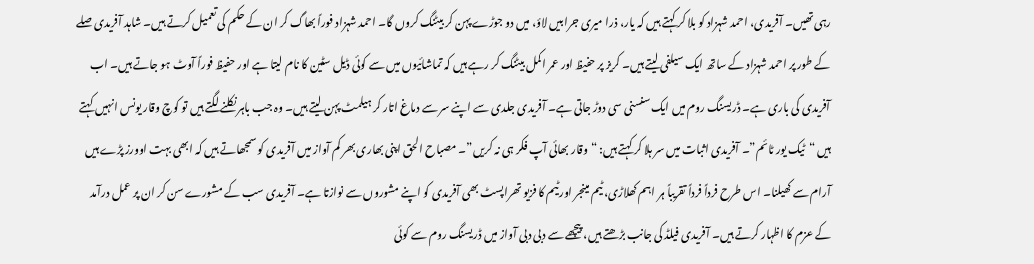رہی تھیں۔ آفریدی، احمد شہزاد کو بلا کر کہتے ہیں کہ یار، ذرا میری جرابیں لاؤ، میں دو جوڑے پہن کر بیٹنگ کروں گا۔ احمد شہزاد فوراً بھاگ کر ان کے حکم کی تعمیل کرتے ہیں۔ شاہد آفریدی صلے کے طور پر احمد شہزاد کے ساتھ ایک سیلفی لیتے ہیں۔ کریز پر حفیظ اور عمر اکمل بیٹنگ کر رہے ہیں کہ تماشائیوں میں سے کوئی ڈیل سٹین کا نام لیتا ہے اور حفیظ فوراً آوٹ ہو جاتے ہیں۔ اب آفریدی کی باری ہے۔ ڈریسنگ روم میں ایک سنسنی سی دوڑ جاتی ہے۔ آفریدی جلدی سے اپنے سر سے دماغ اتار کر ہیلمٹ پہن لیتے ہیں۔ وہ جب باہر نکلنے لگتے ہیں تو کوچ وقار یونس انہیں کہتے ہیں “ٹیک یور ٹائم”۔ آفریدی اثبات میں سر ہلا کر کہتے ہیں: “وقار بھائی آپ فکر ہی نہ کریں”۔ مصباح الحق اپنی بھاری بھر کم آواز میں آفریدی کو سمجھاتے ہیں کہ ابھی بہت اوورز پڑے ہیں آرام سے کھیلنا۔ اس طرح فرداً فرداً تقریباً ہر اہم کھلاڑی، ٹیم مینجر اور ٹیم کا فزیو تھراپسٹ بھی آفریدی کو اپنے مشوروں سے نوازتا ہے۔ آفریدی سب کے مشورے سن کر ان پر عمل درآمد کے عزم کا اظہار کرتے ہیں۔ آفریدی فیلڈ کی جانب بڑھتے ہیں، پیچھے سے دبی دبی آواز میں ڈریسنگ روم سے کوئی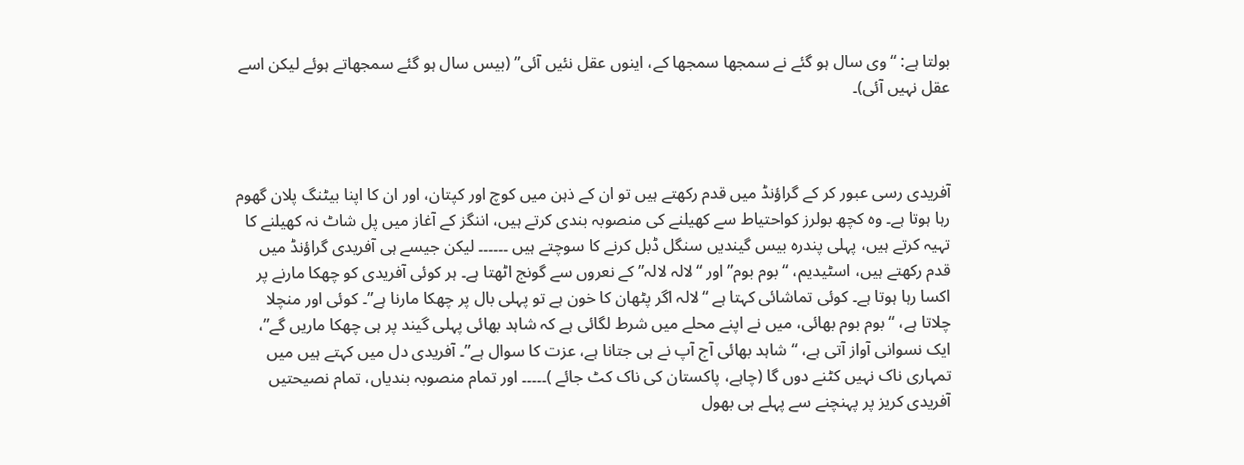بولتا ہے: “وی سال ہو گئے نے سمجھا سمجھا کے، اینوں عقل نئیں آئی” (بیس سال ہو گئے سمجھاتے ہوئے لیکن اسے عقل نہیں آئی)۔



آفریدی رسی عبور کر کے گراؤنڈ میں قدم رکھتے ہیں تو ان کے ذہن میں کوچ اور کپتان، اور ان کا اپنا بیٹنگ پلان گھوم رہا ہوتا ہے۔ وہ کچھ بولرز کواحتیاط سے کھیلنے کی منصوبہ بندی کرتے ہیں، اننگز کے آغاز میں پل شاٹ نہ کھیلنے کا تہیہ کرتے ہیں، پہلی پندرہ بیس گیندیں سنگل ڈبل کرنے کا سوچتے ہیں ۔۔۔۔۔۔ لیکن جیسے ہی آفریدی گراؤنڈ میں قدم رکھتے ہیں، اسٹیدیم، “بوم بوم” اور “لالہ لالہ” کے نعروں سے گونج اٹھتا ہے۔ ہر کوئی آفریدی کو چھکا مارنے پر اکسا رہا ہوتا ہے۔ کوئی تماشائی کہتا ہے “لالہ اگر پٹھان کا خون ہے تو پہلی بال پر چھکا مارنا ہے”۔ کوئی اور منچلا چلاتا ہے، “بوم بوم بھائی، میں نے اپنے محلے میں شرط لگائی ہے کہ شاہد بھائی پہلی گیند پر ہی چھکا ماریں گے”، ایک نسوانی آواز آتی ہے، “شاہد بھائی آج آپ نے ہی جتانا ہے، عزت کا سوال ہے”۔ آفریدی دل میں کہتے ہیں میں تمہاری ناک نہیں کٹنے دوں گا (چاہے، پاکستان کی ناک کٹ جائے )۔۔۔۔۔ اور تمام منصوبہ بندیاں، تمام نصیحتیں آفریدی کریز پر پہنچنے سے پہلے ہی بھول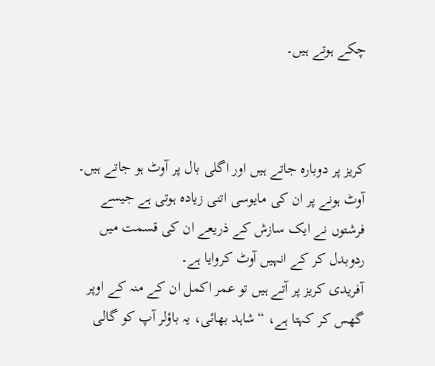چکے ہوتے ہیں۔



کریز پر دوبارہ جاتے ہیں اور اگلی بال پر آوٹ ہو جاتے ہیں۔ آوٹ ہونے پر ان کی مایوسی اتنی زیادہ ہوتی ہے جیسے فرشتوں نے ایک سازش کے ذریعے ان کی قسمت میں ردوبدل کر کے انہیں آوٹ کروایا ہے۔
آفریدی کریز پر آتے ہیں تو عمر اکمل ان کے منہ کے اوپر گھس کر کہتا ہے، “شاہد بھائی، یہ باؤلر آپ کو گالی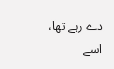دے رہے تھا، اسے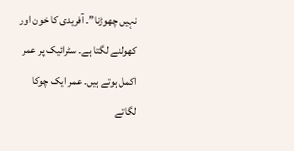نہیں چھوڑنا”۔ آفریدی کا خون اور کھولنے لگتا ہے۔ سٹرائیک پر عمر اکمل ہوتے ہیں۔ عمر ایک چوکا لگاتے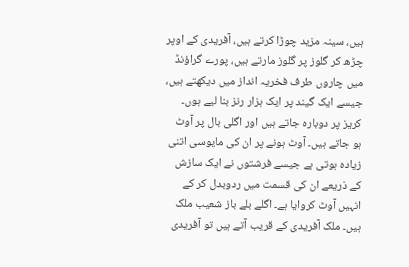ہیں، سینہ مزید چوڑا کرتے ہیں، آفریدی کے اوپر چڑھ کر گلوز پر گلوز مارتے ہیں، پورے گراؤنڈ میں چاروں طرف فخریہ انداز میں دیکھتے ہیں، جیسے ایک گیند پر ایک ہزار رنز بنا لیے ہوں۔ کریز پر دوبارہ جاتے ہیں اور اگلی بال پر آوٹ ہو جاتے ہیں۔ آوٹ ہونے پر ان کی مایوسی اتنی زیادہ ہوتی ہے جیسے فرشتوں نے ایک سازش کے ذریعے ان کی قسمت میں ردوبدل کر کے انہیں آوٹ کروایا ہے۔ اگلے بلے باز شعیب ملک ہیں۔ ملک آفریدی کے قریب آتے ہیں تو آفریدی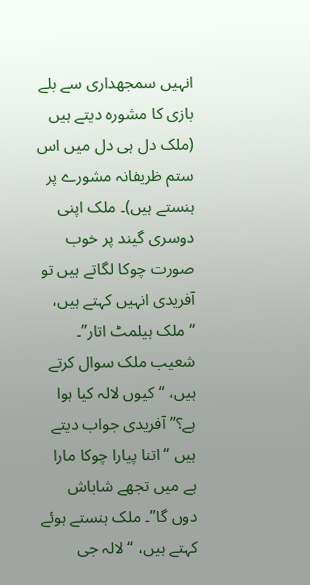انہیں سمجھداری سے بلے بازی کا مشورہ دیتے ہیں (ملک دل ہی دل میں اس ستم ظریفانہ مشورے پر ہنستے ہیں)۔ ملک اپنی دوسری گیند پر خوب صورت چوکا لگاتے ہیں تو آفریدی انہیں کہتے ہیں، “ملک ہیلمٹ اتار”۔ شعیب ملک سوال کرتے ہیں، “کیوں لالہ کیا ہوا ہے؟” آفریدی جواب دیتے ہیں “اتنا پیارا چوکا مارا ہے میں تجھے شاباش دوں گا”۔ ملک ہنستے ہوئے کہتے ہیں، “لالہ جی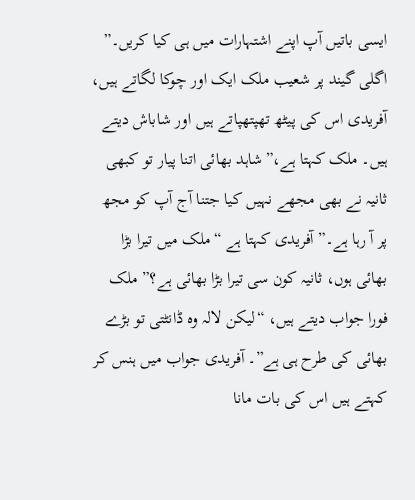ایسی باتیں آپ اپنے اشتہارات میں ہی کیا کریں۔” اگلی گیند پر شعیب ملک ایک اور چوکا لگاتے ہیں، آفریدی اس کی پیٹھ تھپتھپاتے ہیں اور شاباش دیتے ہیں۔ ملک کہتا ہے،”شاہد بھائی اتنا پیار تو کبھی ثانیہ نے بھی مجھے نہیں کیا جتنا آج آپ کو مجھ پر آ رہا ہے۔” آفریدی کہتا ہے “ملک میں تیرا بڑا بھائی ہوں، ثانیہ کون سی تیرا بڑا بھائی ہے؟” ملک فورا جواب دیتے ہیں، “لیکن لالہ وہ ڈانٹتی تو بڑے بھائی کی طرح ہی ہے”۔ آفریدی جواب میں ہنس کر کہتے ہیں اس کی بات مانا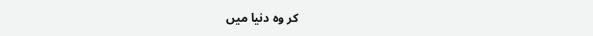کر وہ دنیا میں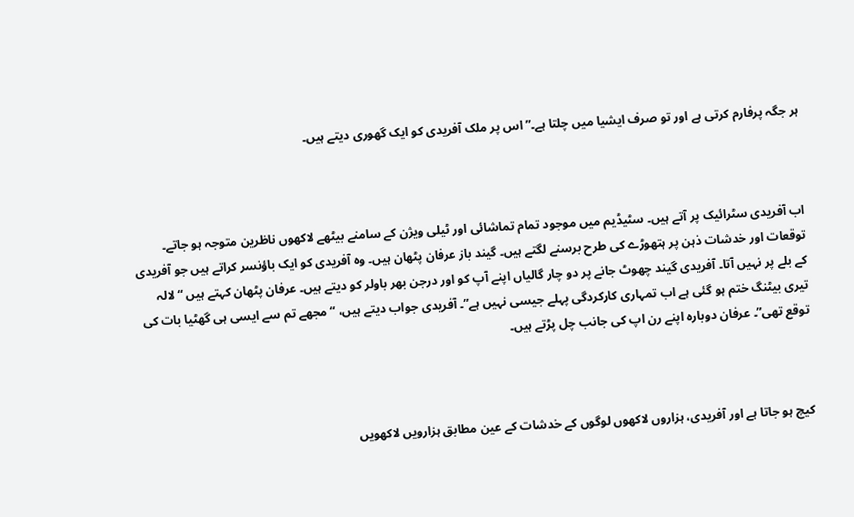ہر جگہ پرفارم کرتی ہے اور تو صرف ایشیا میں چلتا ہے۔” اس پر ملک آفریدی کو ایک گھوری دیتے ہیں۔



اب آفریدی سٹرائیک پر آتے ہیں۔ سٹیڈیم میں موجود تمام تماشائی اور ٹیلی ویژن کے سامنے بیٹھے لاکھوں ناظرین متوجہ ہو جاتے۔ توقعات اور خدشات ذہن پر ہتھوڑے کی طرح برسنے لگتے ہیں۔ گیند باز عرفان پٹھان ہیں۔ وہ آفریدی کو ایک باؤنسر کراتے ہیں جو آفریدی کے بلے پر نہیں آتا۔ آفریدی گیند چھوٹ جانے پر دو چار گالیاں اپنے آپ کو اور درجن بھر باولر کو دیتے ہیں۔ عرفان پٹھان کہتے ہیں “لالہ تیری بیٹنگ ختم ہو گئی ہے اب تمہاری کارکردگی پہلے جیسی نہیں ہے”۔ آفریدی جواب دیتے ہیں، “مجھے تم سے ایسی ہی گھٹیا بات کی توقع تھی”۔ عرفان دوبارہ اپنے رن اپ کی جانب چل پڑتے ہیں۔



کیچ ہو جاتا ہے اور آفریدی، ہزاروں لاکھوں لوگوں کے خدشات کے عین مطابق ہزارویں لاکھویں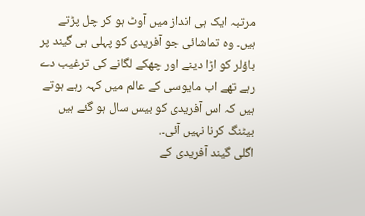مرتبہ ایک ہی انداز میں آوٹ ہو کر چل پڑتے ہیں۔ وہ تماشائی جو آفریدی کو پہلی ہی گیند پر باؤلر کو اڑا دینے اور چھکے لگانے کی ترغیب دے رہے تھے اب مایوسی کے عالم میں کہہ رہے ہوتے ہیں کہ اس آفریدی کو بیس سال ہو گئے ہیں بیٹنگ کرنا نہیں آئی۔.
اگلی گیند آفریدی کے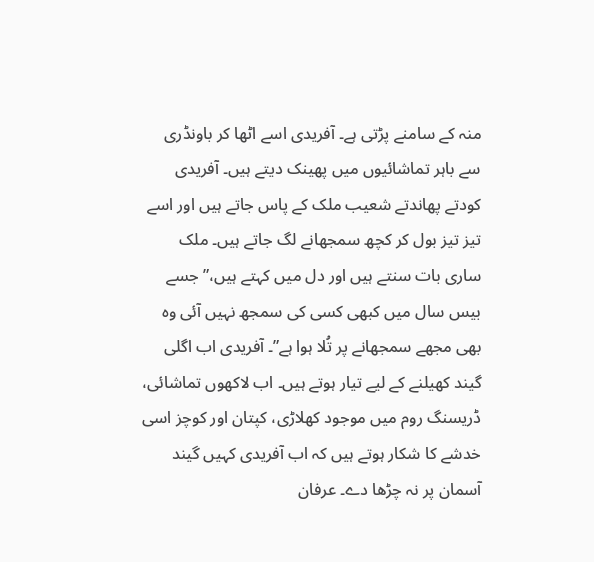منہ کے سامنے پڑتی ہے۔ آفریدی اسے اٹھا کر باونڈری سے باہر تماشائیوں میں پھینک دیتے ہیں۔ آفریدی کودتے پھاندتے شعیب ملک کے پاس جاتے ہیں اور اسے تیز تیز بول کر کچھ سمجھانے لگ جاتے ہیں۔ ملک ساری بات سنتے ہیں اور دل میں کہتے ہیں،” جسے بیس سال میں کبھی کسی کی سمجھ نہیں آئی وہ بھی مجھے سمجھانے پر تُلا ہوا ہے”۔ آفریدی اب اگلی گیند کھیلنے کے لیے تیار ہوتے ہیں۔ اب لاکھوں تماشائی، ڈریسنگ روم میں موجود کھلاڑی، کپتان اور کوچز اسی خدشے کا شکار ہوتے ہیں کہ اب آفریدی کہیں گیند آسمان پر نہ چڑھا دے۔ عرفان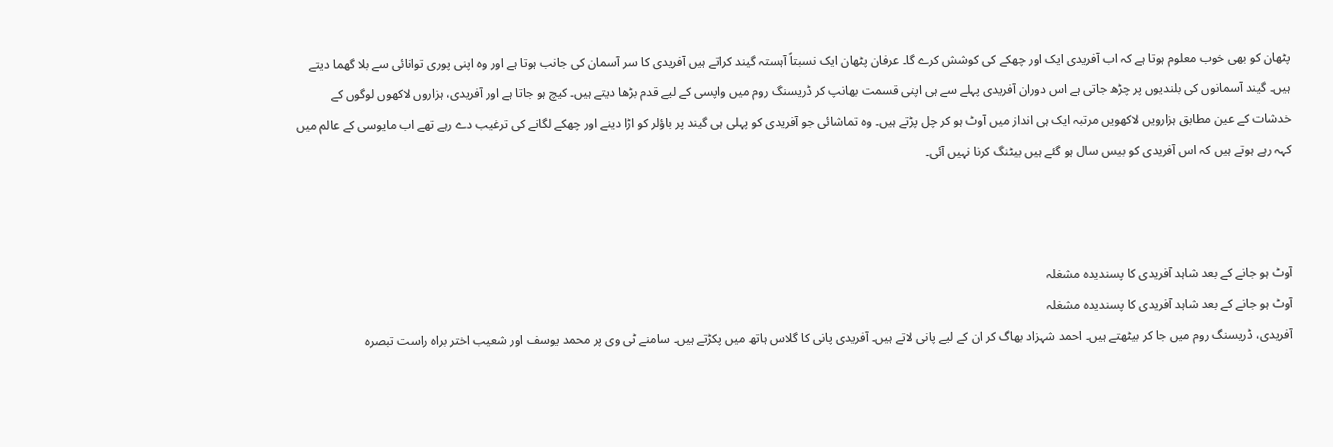پٹھان کو بھی خوب معلوم ہوتا ہے کہ اب آفریدی ایک اور چھکے کی کوشش کرے گا۔ عرفان پٹھان ایک نسبتاً آہستہ گیند کراتے ہیں آفریدی کا سر آسمان کی جانب ہوتا ہے اور وہ اپنی پوری توانائی سے بلا گھما دیتے ہیں۔ گیند آسمانوں کی بلندیوں پر چڑھ جاتی ہے اس دوران آفریدی پہلے سے ہی اپنی قسمت بھانپ کر ڈریسنگ روم میں واپسی کے لیے قدم بڑھا دیتے ہیں۔ کیچ ہو جاتا ہے اور آفریدی، ہزاروں لاکھوں لوگوں کے خدشات کے عین مطابق ہزارویں لاکھویں مرتبہ ایک ہی انداز میں آوٹ ہو کر چل پڑتے ہیں۔ وہ تماشائی جو آفریدی کو پہلی ہی گیند پر باؤلر کو اڑا دینے اور چھکے لگانے کی ترغیب دے رہے تھے اب مایوسی کے عالم میں کہہ رہے ہوتے ہیں کہ اس آفریدی کو بیس سال ہو گئے ہیں بیٹنگ کرنا نہیں آئی۔



آوٹ ہو جانے کے بعد شاہد آفریدی کا پسندیدہ مشغلہ
آوٹ ہو جانے کے بعد شاہد آفریدی کا پسندیدہ مشغلہ
آفریدی، ڈریسنگ روم میں جا کر بیٹھتے ہیں۔ احمد شہزاد بھاگ کر ان کے لیے پانی لاتے ہیں۔ آفریدی پانی کا گلاس ہاتھ میں پکڑتے ہیں۔ سامنے ٹی وی پر محمد یوسف اور شعیب اختر براہ راست تبصرہ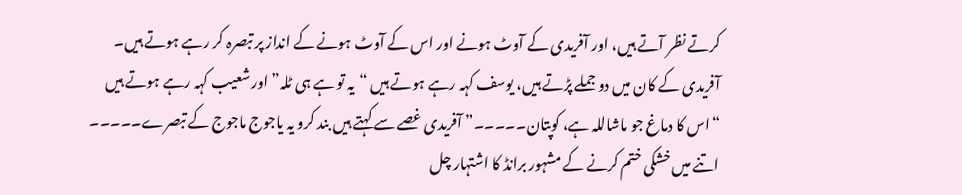کرتے نظر آتے ہیں، اور آفریدی کے آوٹ ہونے اور اس کے آوٹ ہونے کے انداز پر تبصرہ کر رہے ہوتے ہیں۔ آفریدی کے کان میں دو جملے پڑتے ہیں، یوسف کہہ رہے ہوتے ہیں “یہ تو ہے ہی ٹلہ” اور شعیب کہہ رہے ہوتے ہیں “اس کا دماغ جو ماشاللہ ہے، کوپتان۔۔۔۔۔” آفریدی غصے سے کہتے ہیں بند کرو یہ یاجوج ماجوج کے تبصرے۔۔۔۔۔ اتنے میں خشکی ختم کرنے کے مشہور برانڈ کا اشتہار چل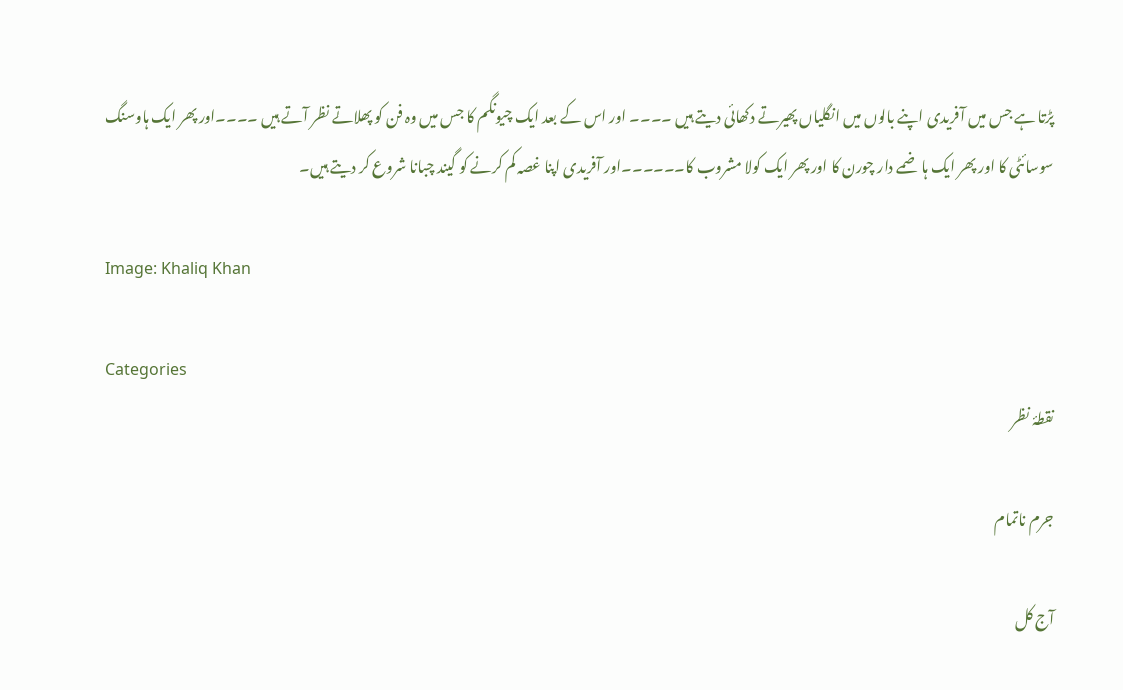پڑتا ہے جس میں آفریدی اپنے بالوں میں انگلیاں پھیرتے دکھائی دیتے ہیں ۔۔۔۔ اور اس کے بعد ایک چیونگم کا جس میں وہ فن کو پھلاتے نظر آتے ہیں ۔۔۔۔اور پھر ایک ہاوسنگ سوسائٹی کا اور پھر ایک ہاضمے دار چورن کا اور پھر ایک کولا مشروب کا۔۔۔۔۔۔اور آفریدی اپنا غصہ کم کرنے کو گیند چبانا شروع کر دیتے ہیں۔

Image: Khaliq Khan

Categories
نقطۂ نظر

جرم ناتمام

آج کل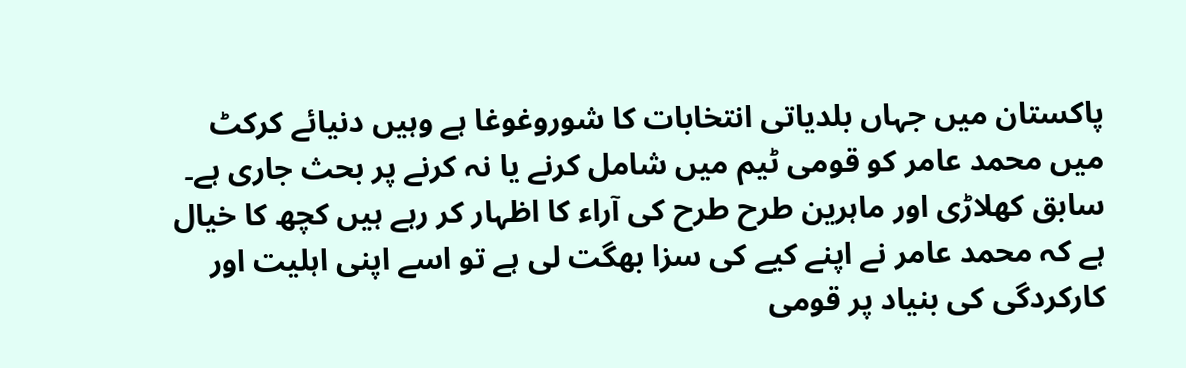پاکستان میں جہاں بلدیاتی انتخابات کا شوروغوغا ہے وہیں دنیائے کرکٹ میں محمد عامر کو قومی ٹیم میں شامل کرنے یا نہ کرنے پر بحث جاری ہے۔ سابق کھلاڑی اور ماہرین طرح طرح کی آراء کا اظہار کر رہے ہیں کچھ کا خیال ہے کہ محمد عامر نے اپنے کیے کی سزا بھگت لی ہے تو اسے اپنی اہلیت اور کارکردگی کی بنیاد پر قومی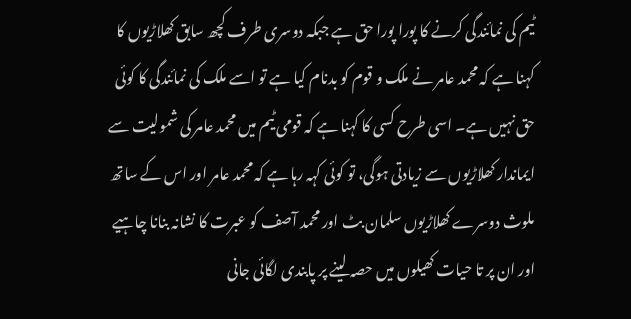ٹیم کی نمائندگی کرنے کا پورا پورا حق ہے جبکہ دوسری طرف کچھ سابق کھلاڑیوں کا کہنا ہے کہ محمد عامر نے ملک و قوم کو بدنام کیا ہے تو اسے ملک کی نمائندگی کا کوئی حق نہیں ہے۔ اسی طرح کسی کا کہنا ہے کہ قومی ٹیم میں محمد عامر کی شمولیت سے ایماندار کھلاڑیوں سے زیادتی ہوگی، تو کوئی کہہ رہا ہے کہ محمد عامر اور اس کے ساتھ ملوث دوسرے کھلاڑیوں سلمان بٹ اور محمد آصف کو عبرت کا نشانہ بنانا چاہیے اور ان پر تا حیات کھیلوں میں حصہ لینے پر پابندی لگائی جانی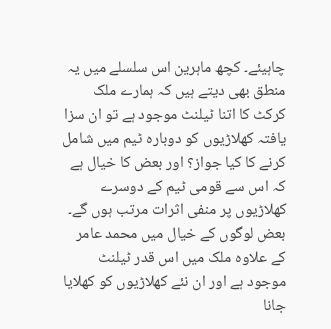چاہیئے۔ کچھ ماہرین اس سلسلے میں یہ منطق بھی دیتے ہیں کہ ہمارے ملک کرکٹ کا اتنا ٹیلنٹ موجود ہے تو ان سزا یافتہ کھلاڑیوں کو دوبارہ ٹیم میں شامل کرنے کا کیا جواز؟ اور بعض کا خیال ہے کہ اس سے قومی ٹیم کے دوسرے کھلاڑیوں پر منفی اثرات مرتب ہوں گے۔ بعض لوگوں کے خیال میں محمد عامر کے علاوہ ملک میں اس قدر ٹیلنٹ موجود ہے اور ان نئے کھلاڑیوں کو کھلایا جانا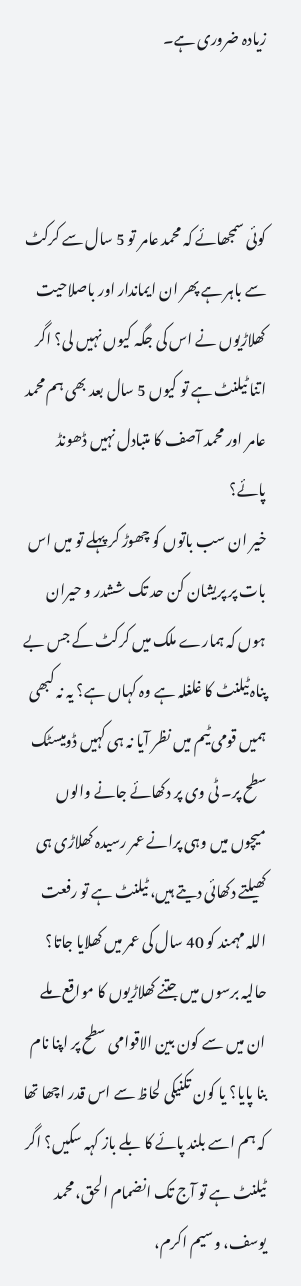زیادہ ضروری ہے۔



کوئی سمجھائے کہ محمد عامر تو 5 سال سے کرکٹ سے باہر ہے پھر ان ایماندار اور باصلاحیت کھلاڑیوں نے اس کی جگہ کیوں نہیں لی؟ اگر اتنا ٹیلنٹ ہے تو کیوں 5 سال بعد بھی ہم محمد عامر اور محمد آصف کا متبادل نہیں ڈھونڈ پائے؟
خیر ان سب باتوں کو چھوڑ کر پہلے تو میں اس بات پر پریشان کن حد تک ششدر و حیران ہوں کہ ہمارے ملک میں کرکٹ کے جس بے پناہ ٹیلنٹ کا غلغلہ ہے وہ کہاں ہے؟ یہ نہ کبھی ہمیں قومی ٹیم میں نظر آیا نہ ہی کہیں ڈومیسٹک سطح پر۔ ٹی وی پر دکھائے جانے والوں میچوں میں وہی پرانے عمر رسیدہ کھلاڑی ہی کھیلتے دکھائی دیتے ہیں، ٹیلنٹ ہے تو رفعت اللہ مہمند کو 40 سال کی عمر میں کھلایا جاتا؟ حالیہ برسوں میں جتنے کھلاڑیوں کا مواقع ملے ان میں سے کون بین الاقوامی سطح پر اپنا نام بنا پایا؟ یا کون تکنیکی لحاظ سے اس قدر اچھا تھا کہ ہم اسے بلند پائے کا بلے باز کہہ سکیں؟ اگر ٹیلنٹ ہے تو آج تک انضمام الحق، محمد یوسف، وسیم اکرم،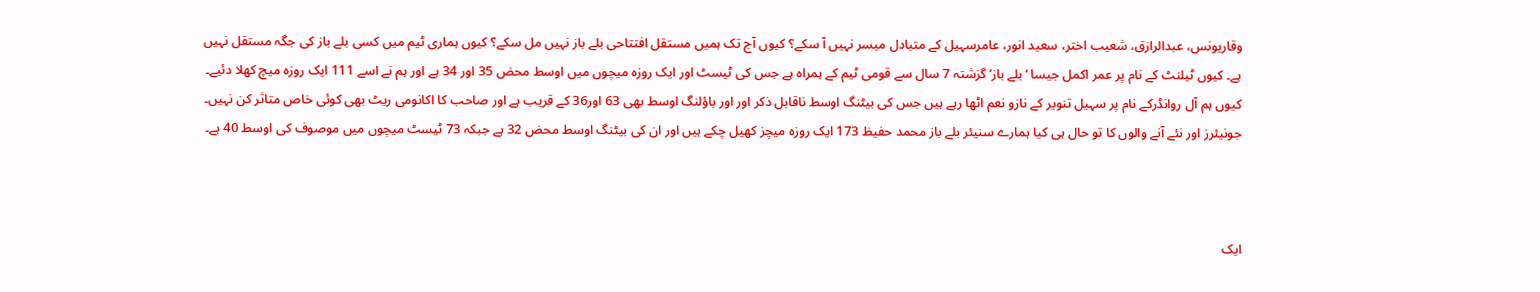وقاریونس، عبدالرازق، شعیب اختر، سعید انور، عامرسہیل کے متبادل میسر نہیں آ سکے؟ کیوں آج تک ہمیں مستقل افتتاحی بلے باز نہیں مل سکے؟ کیوں ہماری ٹیم میں کسی بلے باز کی جگہ مستقل نہیں ہے۔ کیوں ٹیلنٹ کے نام پر عمر اکمل جیسا ‘بلے باز’ گزشتہ 7 سال سے قومی ٹیم کے ہمراہ ہے جس کی ٹیسٹ اور ایک روزہ میچوں میں اوسط محض 35 اور 34 ہے اور ہم نے اسے 111 ایک روزہ میچ کھلا دئیے۔ کیوں ہم آل روانڈرکے نام پر سہیل تنویر کے نازو نعم اٹھا رہے ہیں جس کی بیٹنگ اوسط ناقابل ذکر اور اور باؤلنگ اوسط بھی 63 اور36 کے قریب ہے اور صاحب کا اکانومی ریٹ بھی کوئی خاص متاثر کن نہیں۔ جونیئرز اور نئے آنے والوں کا تو حال ہی کیا ہمارے سنیئر بلے باز محمد حفیظ 173 ایک روزہ میچز کھیل چکے ہیں اور ان کی بیٹنگ اوسط محض 32 ہے جبکہ 73 ٹیسٹ میچوں میں موصوف کی اوسط 40 ہے۔



ایک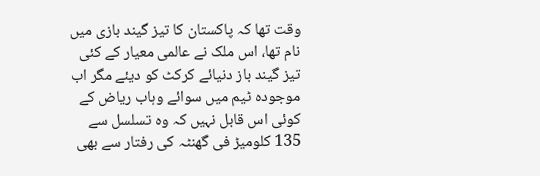وقت تھا کہ پاکستان کا تیز گیند بازی میں نام تھا، اس ملک نے عالمی معیار کے کئی تیز گیند باز دنیائے کرکٹ کو دیئے مگر اب موجودہ ٹیم میں سوائے وہاب ریاض کے کوئی اس قابل نہیں کہ وہ تسلسل سے 135 کلومیڑ فی گھنٹہ کی رفتار سے بھی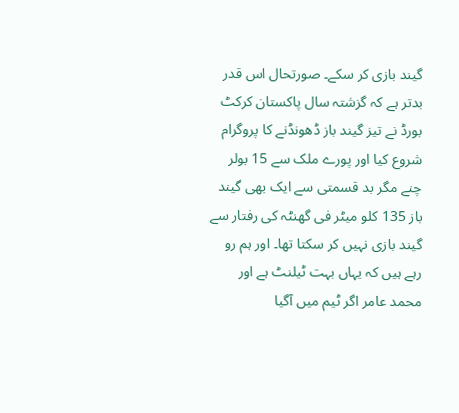گیند بازی کر سکے۔ صورتحال اس قدر بدتر ہے کہ گزشتہ سال پاکستان کرکٹ بورڈ نے تیز گیند باز ڈھونڈنے کا پروگرام شروع کیا اور پورے ملک سے 15 بولر چنے مگر بد قسمتی سے ایک بھی گیند باز 135 کلو میٹر فی گھنٹہ کی رفتار سے گیند بازی نہیں کر سکتا تھا۔ اور ہم رو رہے ہیں کہ یہاں بہت ٹیلنٹ ہے اور محمد عامر اگر ٹیم میں آگیا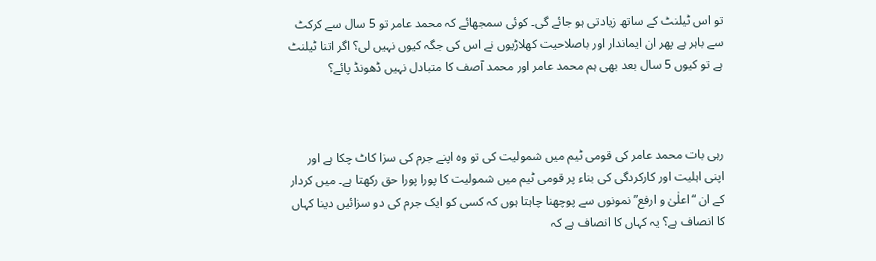تو اس ٹیلنٹ کے ساتھ زیادتی ہو جائے گی۔ کوئی سمجھائے کہ محمد عامر تو 5 سال سے کرکٹ سے باہر ہے پھر ان ایماندار اور باصلاحیت کھلاڑیوں نے اس کی جگہ کیوں نہیں لی؟ اگر اتنا ٹیلنٹ ہے تو کیوں 5 سال بعد بھی ہم محمد عامر اور محمد آصف کا متبادل نہیں ڈھونڈ پائے؟



رہی بات محمد عامر کی قومی ٹیم میں شمولیت کی تو وہ اپنے جرم کی سزا کاٹ چکا ہے اور اپنی اہلیت اور کارکردگی کی بناء پر قومی ٹیم میں شمولیت کا پورا پورا حق رکھتا ہے۔ میں کردار کے ان “اعلٰیٰ و ارفع” نمونوں سے پوچھنا چاہتا ہوں کہ کسی کو ایک جرم کی دو سزائیں دینا کہاں کا انصاف ہے؟ یہ کہاں کا انصاف ہے کہ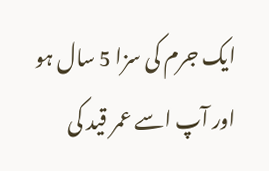ایک جرم کی سزا 5 سال ہو اور آپ اسے عمر قید کی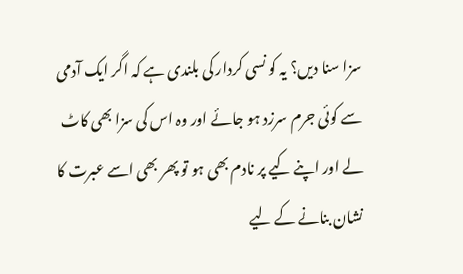سزا سنا دیں؟ یہ کو نسی کردار کی بلندی ہے کہ اگر ایک آدمی سے کوئی جرم سرزد ہو جائے اور وہ اس کی سزا بھی کاٹ لے اور اپنے کیے پر نادم بھی ہو تو پھر بھی اسے عبرت کا نشان بنانے کے لیے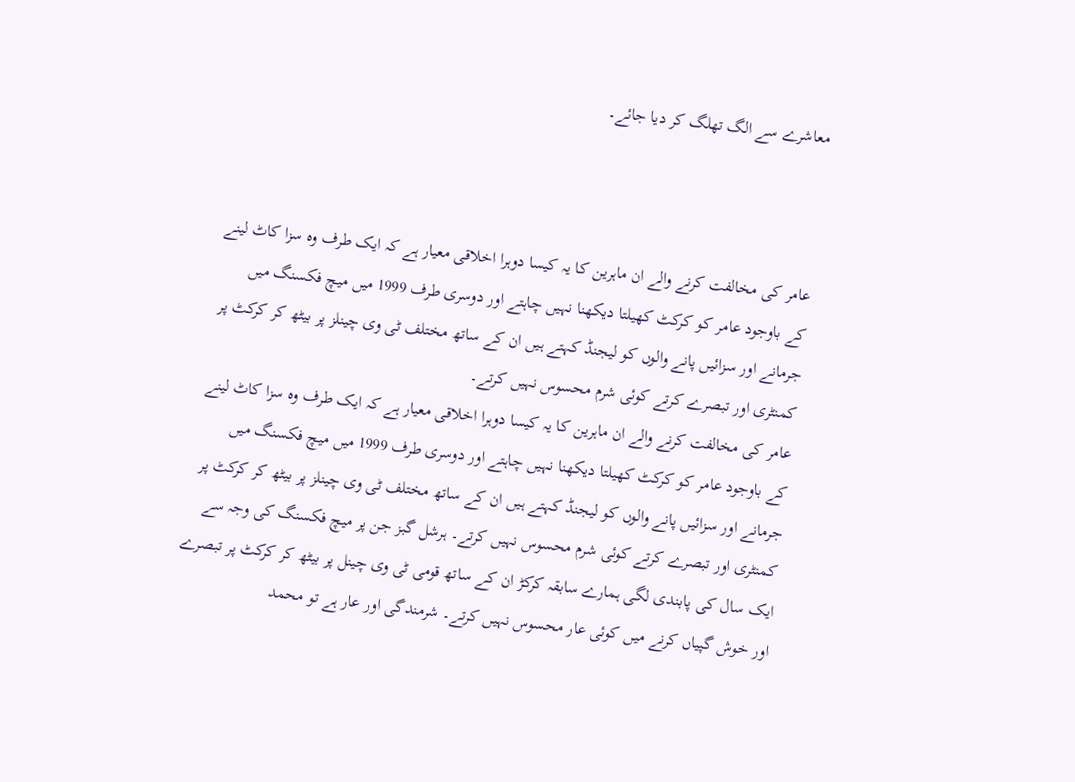معاشرے سے الگ تھلگ کر دیا جائے۔



عامر کی مخالفت کرنے والے ان ماہرین کا یہ کیسا دوہرا اخلاقی معیار ہے کہ ایک طرف وہ سزا کاٹ لینے کے باوجود عامر کو کرکٹ کھیلتا دیکھنا نہیں چاہتے اور دوسری طرف 1999 میں میچ فکسنگ میں جرمانے اور سزائیں پانے والوں کو لیجنڈ کہتے ہیں ان کے ساتھ مختلف ٹی وی چینلز پر بیٹھ کر کرکٹ پر کمنٹری اور تبصرے کرتے کوئی شرم محسوس نہیں کرتے۔
عامر کی مخالفت کرنے والے ان ماہرین کا یہ کیسا دوہرا اخلاقی معیار ہے کہ ایک طرف وہ سزا کاٹ لینے کے باوجود عامر کو کرکٹ کھیلتا دیکھنا نہیں چاہتے اور دوسری طرف 1999 میں میچ فکسنگ میں جرمانے اور سزائیں پانے والوں کو لیجنڈ کہتے ہیں ان کے ساتھ مختلف ٹی وی چینلز پر بیٹھ کر کرکٹ پر کمنٹری اور تبصرے کرتے کوئی شرم محسوس نہیں کرتے۔ ہرشل گبز جن پر میچ فکسنگ کی وجہ سے ایک سال کی پابندی لگی ہمارے سابقہ کرکڑ ان کے ساتھ قومی ٹی وی چینل پر بیٹھ کر کرکٹ پر تبصرے اور خوش گپیاں کرنے میں کوئی عار محسوس نہیں کرتے۔ شرمندگی اور عار ہے تو محمد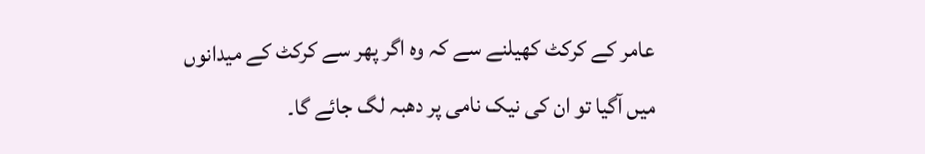عامر کے کرکٹ کھیلنے سے کہ وہ اگر پھر سے کرکٹ کے میدانوں میں آگیا تو ان کی نیک نامی پر دھبہ لگ جائے گا۔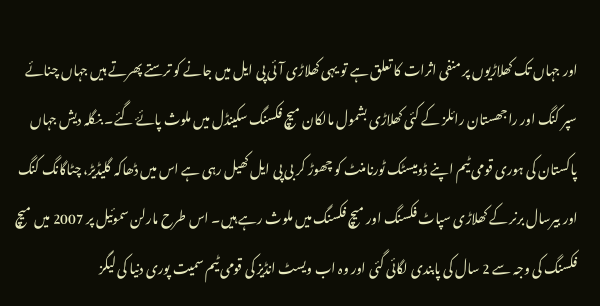اور جہاں تک کھلاڑیوں پر منفی اثرات کا تعلق ہے تو یہی کھلاڑی آئی پی ایل میں جانے کو ترستے پھرتے ہیں جہاں چنائے سپر کنگ اور راجھستان رائلز کے کئی کھلاڑی بشمول مالکان میچ فکسنگ سکینڈل میں ملوث پائۓ گئے۔ بنگلہ دیش جہاں پاکستان کی ہوری قومی ٹیم اپنے ڈومیسٹک ٹورنامنٹ کو چھوڑ کر بی پی ایل کھیل رہی ہے اس میں ڈھاکہ گلیڈیڑ، چٹاگانگ کنگ اور بیرسال برنر کے کھلاڑی سپاٹ فکسنگ اور میچ فکسنگ میں ملوث رہے ہیں۔ اس طرح مارلن سموئیل پر 2007 میں میچ فکسنگ کی وجہ سے 2 سال کی پابندی لگائی گئی اور وہ اب ویسٹ انڈیز کی قومی ٹیم سمیت پوری دنیا کی لیگز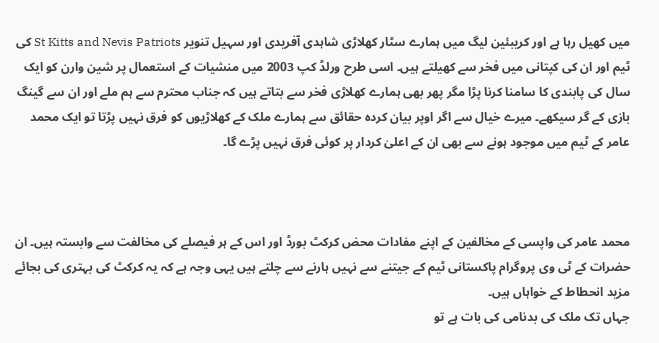میں کھیل رہا ہے اور کریبئین لیگ میں ہمارے سٹار کھلاڑی شاہدی آفریدی اور سہیل تنویر St Kitts and Nevis Patriots کی ٹیم اور ان کی کپتانی میں فخر سے کھیلتے ہیں۔ اسی طرح ورلڈ کپ 2003 میں منشیات کے استعمال پر شین وارن کو ایک سال کی پابندی کا سامنا کرنا پڑا مگر پھر بھی ہمارے کھلاڑی فخر سے بتاتے ہیں کہ جناب محترم سے ہم ملے اور ان سے گینگ بازی کے گر سیکھے۔ میرے خیال سے اگر اوپر بیان کردہ حقائق سے ہمارے ملک کے کھلاڑیوں کو فرق نہیں پڑتا تو ایک محمد عامر کے ٹیم میں موجود ہونے سے بھی ان کے اعلیٰ کردار پر کوئی فرق نہیں پڑے گا۔



محمد عامر کی واپسی کے مخالفین کے اپنے مفادات محض کرکٹ بورڈ اور اس کے ہر فیصلے کی مخالفت سے وابستہ ہیں۔ ان حضرات کے ٹی وی پروگرام پاکستانی ٹیم کے جیتنے سے نہیں ہارنے سے چلتے ہیں یہی وجہ ہے کہ یہ کرکٹ کی بہتری کی بجائے مزید انحطاط کے خواہاں ہیں۔
جہاں تک ملک کی بدنامی کی بات ہے تو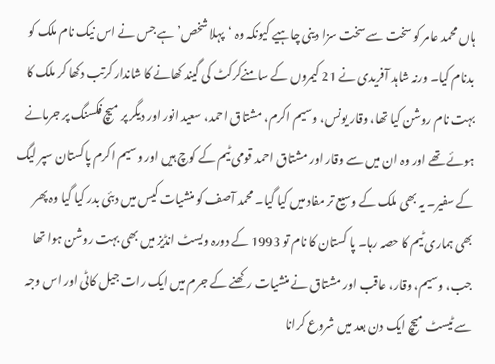ہاں محمد عامر کو سخت سے سخت سزا دینی چاہیے کیونکہ وہ ‘پہلا شخص’ ہے جس نے اس نیک نام ملک کو بدنام کیا۔ ورنہ شاہد آفریدی نے 21 کیمروں کے سامنےکرکٹ کی گیند کھانے کا شاندار کرتب دکھا کر ملک کا بہت نام روشن کیا تھا، وقار یونس، وسیم اکرم، مشتاق احمد، سعید انور اور دیگر پر میچ فکسنگ پر جرمانے ہوئے تھے اور وہ ان میں سے وقار اور مشتاق احمد قومی ٹیم کے کوچ ہیں اور وسیم اکرم پاکستان سپر لیگ کے سفیر۔ یہ بھی ملک کے وسیع تر مفاد میں کیا گیا۔ محمد آصف کو منشیات کیس میں دبئی بدر کیا گیا وہ پھر بھی ہماری ٹیم کا حصہ رہا۔ پا کستان کا نام تو 1993 کے دورہ ویسٹ انڈیز میں بھی بہت روشن ہوا تھا جب، وسیم، وقار، عاقب اور مشتاق نے منشیات رکھنے کے جرم میں ایک رات جیل کاٹی اور اس وجہ سے ٹیسٹ میچ ایک دن بعد میں شروع کرانا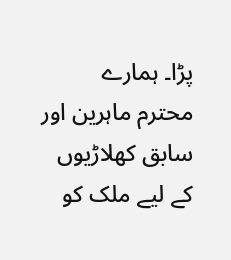پڑا۔ ہمارے محترم ماہرین اور سابق کھلاڑیوں کے لیے ملک کو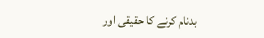بدنام کرنے کا حقیقی اور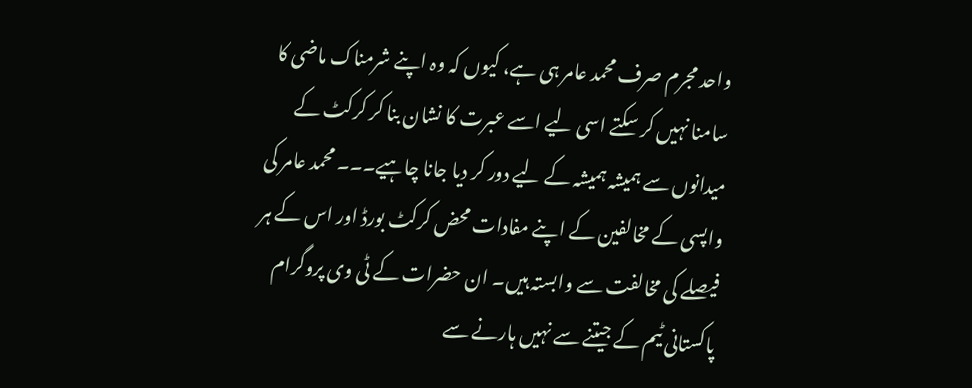واحد مجرم صرف محمد عامر ہی ہے، کیوں کہ وہ اپنے شرمناک ماضی کا سامنا نہیں کر سکتے اسی لیے اسے عبرت کا نشان بنا کر کرکٹ کے میدانوں سے ہمیشہ ہمیشہ کے لیے دور کر دیا جانا چاہیے۔۔۔ محمد عامر کی واپسی کے مخالفین کے اپنے مفادات محض کرکٹ بورڈ اور اس کے ہر فیصلے کی مخالفت سے وابستہ ہیں۔ ان حضرات کے ٹی وی پروگرام پاکستانی ٹیم کے جیتنے سے نہیں ہارنے سے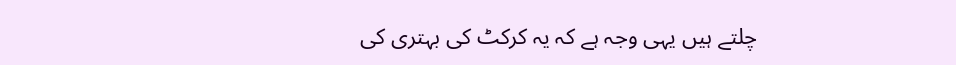چلتے ہیں یہی وجہ ہے کہ یہ کرکٹ کی بہتری کی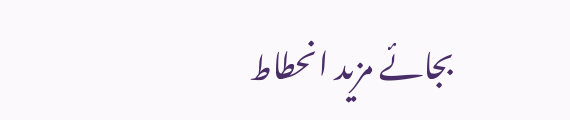بجائے مزید انحطاط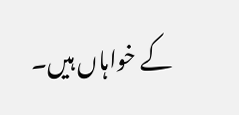کے خواہاں ہیں۔